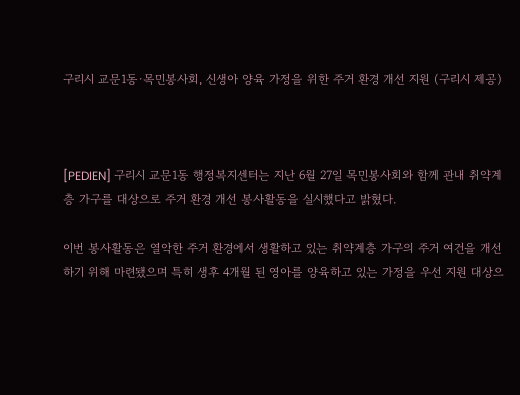구리시 교문1동·목민봉사회, 신생아 양육 가정을 위한 주거 환경 개선 지원 (구리시 제공)



[PEDIEN] 구리시 교문1동 행정복지센터는 지난 6월 27일 목민봉사회와 함께 관내 취약계층 가구를 대상으로 주거 환경 개선 봉사활동을 실시했다고 밝혔다.

이번 봉사활동은 열악한 주거 환경에서 생활하고 있는 취약계층 가구의 주거 여건을 개선하기 위해 마련됐으며 특히 생후 4개월 된 영아를 양육하고 있는 가정을 우선 지원 대상으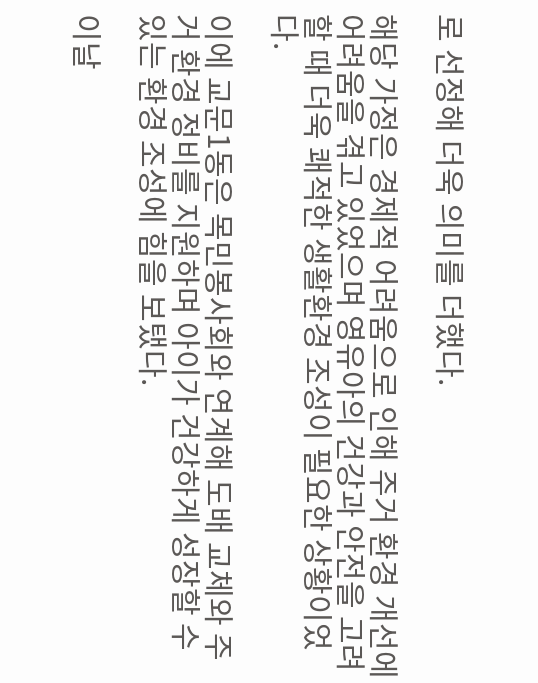로 선정해 더욱 의미를 더했다.

해당 가정은 경제적 어려움으로 인해 주거 환경 개선에 어려움을 겪고 있었으며 영유아의 건강과 안전을 고려할 때 더욱 쾌적한 생활환경 조성이 필요한 상황이었다.

이에 교문1동은 목민봉사회와 연계해 도배 교체와 주거 환경 정비를 지원하며 아이가 건강하게 성장할 수 있는 환경 조성에 힘을 보탰다.

이날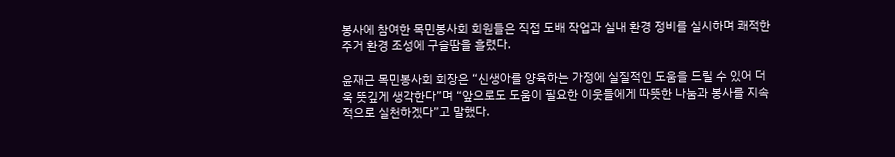봉사에 참여한 목민봉사회 회원들은 직접 도배 작업과 실내 환경 정비를 실시하며 쾌적한 주거 환경 조성에 구슬땀을 흘렸다.

윤재근 목민봉사회 회장은 “신생아를 양육하는 가정에 실질적인 도움을 드릴 수 있어 더욱 뜻깊게 생각한다”며 “앞으로도 도움이 필요한 이웃들에게 따뜻한 나눔과 봉사를 지속적으로 실천하겠다”고 말했다.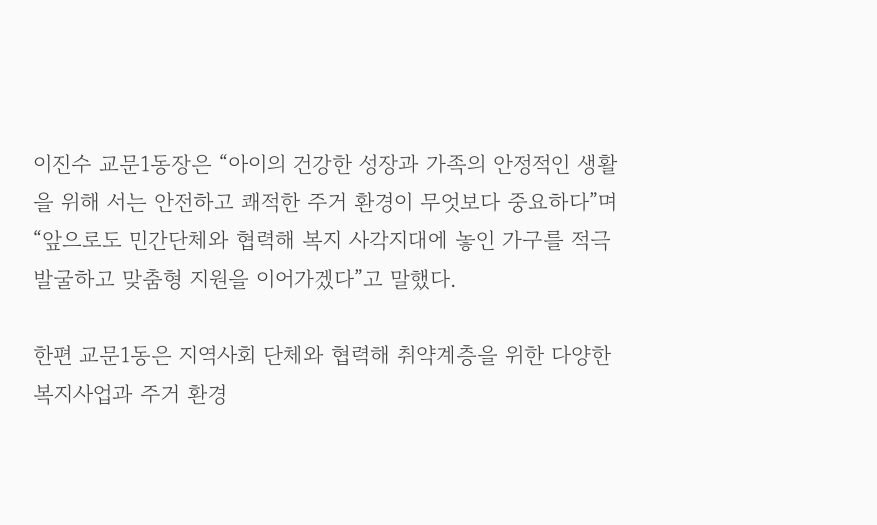이진수 교문1동장은 “아이의 건강한 성장과 가족의 안정적인 생활을 위해 서는 안전하고 쾌적한 주거 환경이 무엇보다 중요하다”며 “앞으로도 민간단체와 협력해 복지 사각지대에 놓인 가구를 적극 발굴하고 맞춤형 지원을 이어가겠다”고 말했다.

한편 교문1동은 지역사회 단체와 협력해 취약계층을 위한 다양한 복지사업과 주거 환경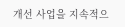개선 사업을 지속적으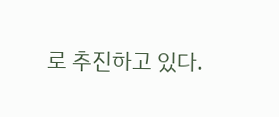로 추진하고 있다.